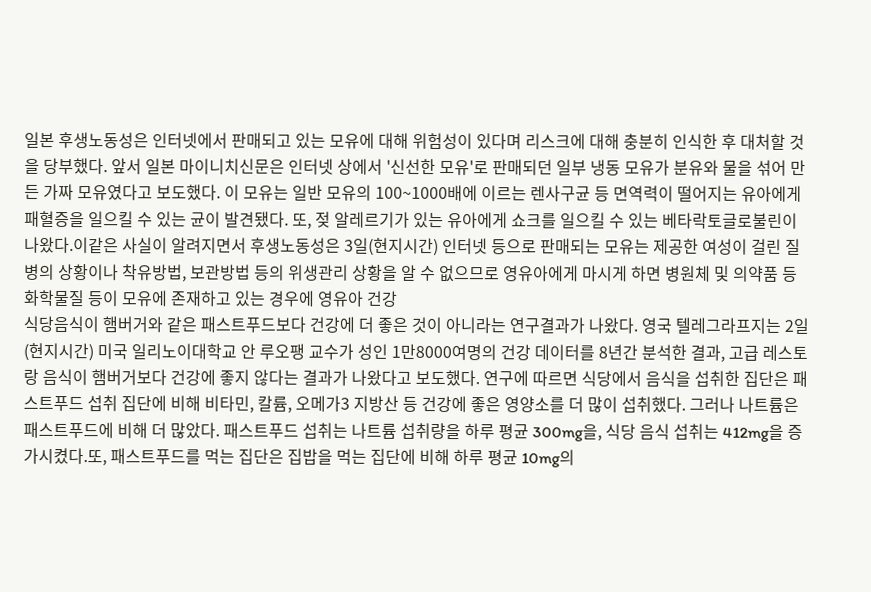일본 후생노동성은 인터넷에서 판매되고 있는 모유에 대해 위험성이 있다며 리스크에 대해 충분히 인식한 후 대처할 것을 당부했다. 앞서 일본 마이니치신문은 인터넷 상에서 '신선한 모유'로 판매되던 일부 냉동 모유가 분유와 물을 섞어 만든 가짜 모유였다고 보도했다. 이 모유는 일반 모유의 100~1000배에 이르는 렌사구균 등 면역력이 떨어지는 유아에게 패혈증을 일으킬 수 있는 균이 발견됐다. 또, 젖 알레르기가 있는 유아에게 쇼크를 일으킬 수 있는 베타락토글로불린이 나왔다.이같은 사실이 알려지면서 후생노동성은 3일(현지시간) 인터넷 등으로 판매되는 모유는 제공한 여성이 걸린 질병의 상황이나 착유방법, 보관방법 등의 위생관리 상황을 알 수 없으므로 영유아에게 마시게 하면 병원체 및 의약품 등 화학물질 등이 모유에 존재하고 있는 경우에 영유아 건강
식당음식이 햄버거와 같은 패스트푸드보다 건강에 더 좋은 것이 아니라는 연구결과가 나왔다. 영국 텔레그라프지는 2일(현지시간) 미국 일리노이대학교 안 루오팽 교수가 성인 1만8000여명의 건강 데이터를 8년간 분석한 결과, 고급 레스토랑 음식이 햄버거보다 건강에 좋지 않다는 결과가 나왔다고 보도했다. 연구에 따르면 식당에서 음식을 섭취한 집단은 패스트푸드 섭취 집단에 비해 비타민, 칼륨, 오메가3 지방산 등 건강에 좋은 영양소를 더 많이 섭취했다. 그러나 나트륨은 패스트푸드에 비해 더 많았다. 패스트푸드 섭취는 나트륨 섭취량을 하루 평균 300mg을, 식당 음식 섭취는 412mg을 증가시켰다.또, 패스트푸드를 먹는 집단은 집밥을 먹는 집단에 비해 하루 평균 10mg의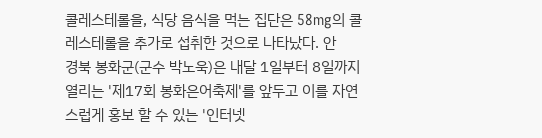콜레스테롤을, 식당 음식을 먹는 집단은 58mg의 콜레스테롤을 추가로 섭취한 것으로 나타났다. 안
경북 봉화군(군수 박노욱)은 내달 1일부터 8일까지 열리는 '제17회 봉화은어축제'를 앞두고 이를 자연스럽게 홍보 할 수 있는 '인터넷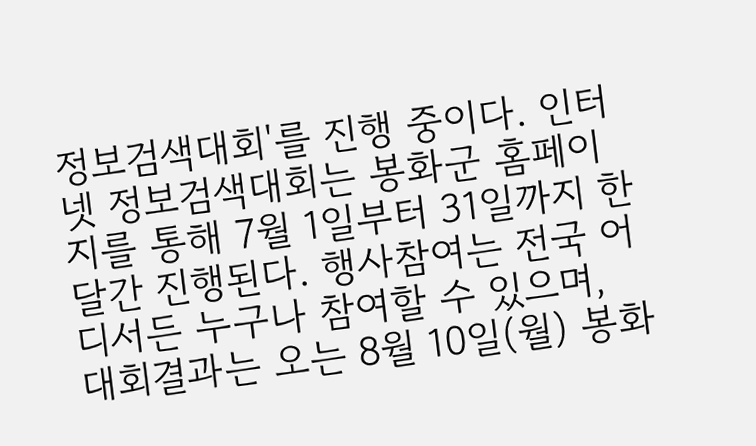정보검색대회'를 진행 중이다. 인터넷 정보검색대회는 봉화군 홈페이지를 통해 7월 1일부터 31일까지 한 달간 진행된다. 행사참여는 전국 어디서든 누구나 참여할 수 있으며, 대회결과는 오는 8월 10일(월) 봉화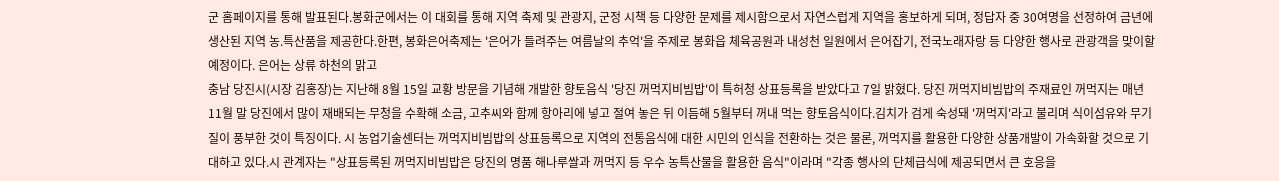군 홈페이지를 통해 발표된다.봉화군에서는 이 대회를 통해 지역 축제 및 관광지, 군정 시책 등 다양한 문제를 제시함으로서 자연스럽게 지역을 홍보하게 되며, 정답자 중 30여명을 선정하여 금년에 생산된 지역 농.특산품을 제공한다.한편, 봉화은어축제는 '은어가 들려주는 여름날의 추억'을 주제로 봉화읍 체육공원과 내성천 일원에서 은어잡기, 전국노래자랑 등 다양한 행사로 관광객을 맞이할 예정이다. 은어는 상류 하천의 맑고
충남 당진시(시장 김홍장)는 지난해 8월 15일 교황 방문을 기념해 개발한 향토음식 '당진 꺼먹지비빔밥'이 특허청 상표등록을 받았다고 7일 밝혔다. 당진 꺼먹지비빔밥의 주재료인 꺼먹지는 매년 11월 말 당진에서 많이 재배되는 무청을 수확해 소금, 고추씨와 함께 항아리에 넣고 절여 놓은 뒤 이듬해 5월부터 꺼내 먹는 향토음식이다.김치가 검게 숙성돼 '꺼먹지'라고 불리며 식이섬유와 무기질이 풍부한 것이 특징이다. 시 농업기술센터는 꺼먹지비빔밥의 상표등록으로 지역의 전통음식에 대한 시민의 인식을 전환하는 것은 물론, 꺼먹지를 활용한 다양한 상품개발이 가속화할 것으로 기대하고 있다.시 관계자는 "상표등록된 꺼먹지비빔밥은 당진의 명품 해나루쌀과 꺼먹지 등 우수 농특산물을 활용한 음식"이라며 "각종 행사의 단체급식에 제공되면서 큰 호응을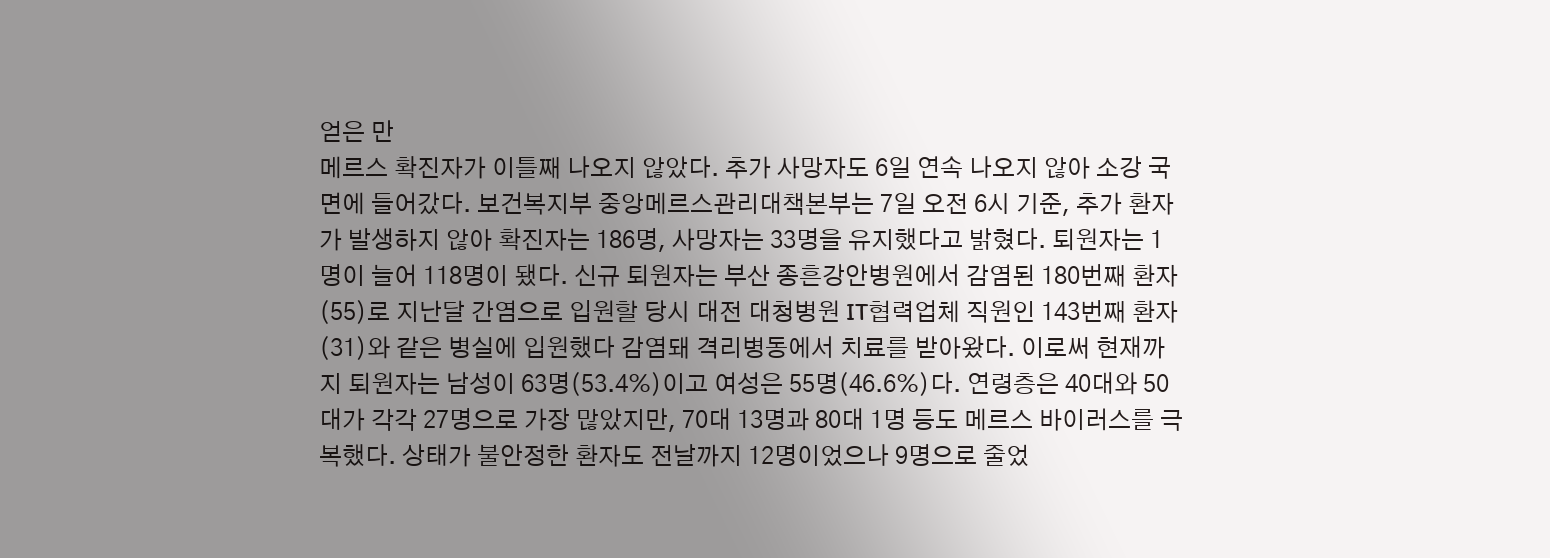얻은 만
메르스 확진자가 이틀째 나오지 않았다. 추가 사망자도 6일 연속 나오지 않아 소강 국면에 들어갔다. 보건복지부 중앙메르스관리대책본부는 7일 오전 6시 기준, 추가 환자가 발생하지 않아 확진자는 186명, 사망자는 33명을 유지했다고 밝혔다. 퇴원자는 1명이 늘어 118명이 됐다. 신규 퇴원자는 부산 종흔강안병원에서 감염된 180번째 환자(55)로 지난달 간염으로 입원할 당시 대전 대청병원 IT협력업체 직원인 143번째 환자(31)와 같은 병실에 입원했다 감염돼 격리병동에서 치료를 받아왔다. 이로써 현재까지 퇴원자는 남성이 63명(53.4%)이고 여성은 55명(46.6%)다. 연령층은 40대와 50대가 각각 27명으로 가장 많았지만, 70대 13명과 80대 1명 등도 메르스 바이러스를 극복했다. 상태가 불안정한 환자도 전날까지 12명이었으나 9명으로 줄었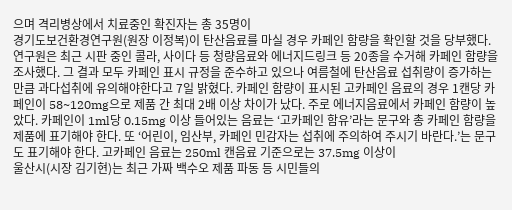으며 격리병상에서 치료중인 확진자는 총 35명이
경기도보건환경연구원(원장 이정복)이 탄산음료를 마실 경우 카페인 함량을 확인할 것을 당부했다. 연구원은 최근 시판 중인 콜라, 사이다 등 청량음료와 에너지드링크 등 20종을 수거해 카페인 함량을 조사했다. 그 결과 모두 카페인 표시 규정을 준수하고 있으나 여름철에 탄산음료 섭취량이 증가하는 만큼 과다섭취에 유의해야한다고 7일 밝혔다. 카페인 함량이 표시된 고카페인 음료의 경우 1캔당 카페인이 58~120mg으로 제품 간 최대 2배 이상 차이가 났다. 주로 에너지음료에서 카페인 함량이 높았다. 카페인이 1ml당 0.15mg 이상 들어있는 음료는 ‘고카페인 함유’라는 문구와 총 카페인 함량을 제품에 표기해야 한다. 또 ‘어린이, 임산부, 카페인 민감자는 섭취에 주의하여 주시기 바란다.’는 문구도 표기해야 한다. 고카페인 음료는 250ml 캔음료 기준으로는 37.5mg 이상이
울산시(시장 김기현)는 최근 가짜 백수오 제품 파동 등 시민들의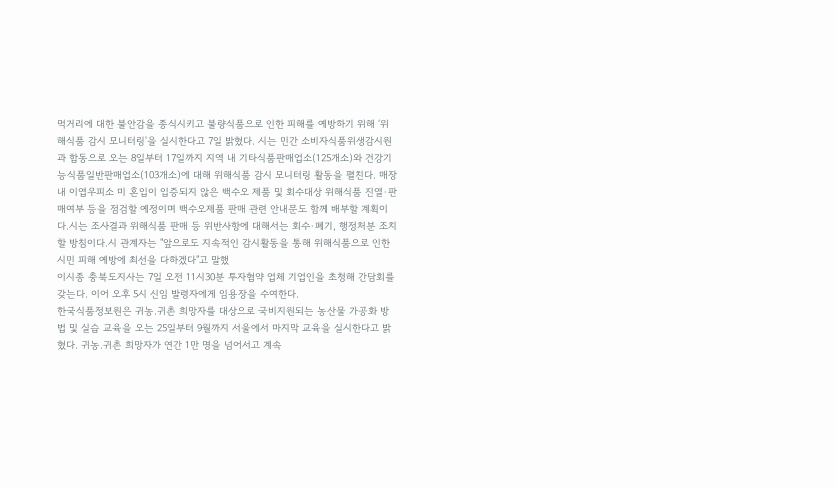먹거리에 대한 불안감을 종식시키고 불량식품으로 인한 피해를 예방하기 위해 ‘위해식품 감시 모니터링'을 실시한다고 7일 밝혔다. 시는 민간 소비자식품위생감시원과 합동으로 오는 8일부터 17일까지 지역 내 기타식품판매업소(125개소)와 건강기능식품일반판매업소(103개소)에 대해 위해식품 감시 모니터링 활동을 펼친다. 매장 내 이엽우피소 미 혼입이 입증되지 않은 백수오 제품 및 회수대상 위해식품 진열·판매여부 등을 점검할 예정이며 백수오제품 판매 관련 안내문도 함께 배부할 계획이다.시는 조사결과 위해식품 판매 등 위반사항에 대해서는 회수·폐기, 행정처분 조치할 방침이다.시 관계자는 "앞으로도 지속적인 감시활동을 통해 위해식품으로 인한 시민 피해 예방에 최선을 다하겠다"고 말했
이시종 충북도지사는 7일 오전 11시30분 투자협약 업체 기업인을 초청해 간담회를 갖는다. 이어 오후 5시 신임 발령자에게 임용장을 수여한다.
한국식품정보원은 귀농.귀촌 희망자를 대상으로 국비지원되는 농산물 가공화 방법 및 실습 교육을 오는 25일부터 9월까지 서울에서 마지막 교육을 실시한다고 밝혔다. 귀농.귀촌 희망자가 연간 1만 명을 넘어서고 계속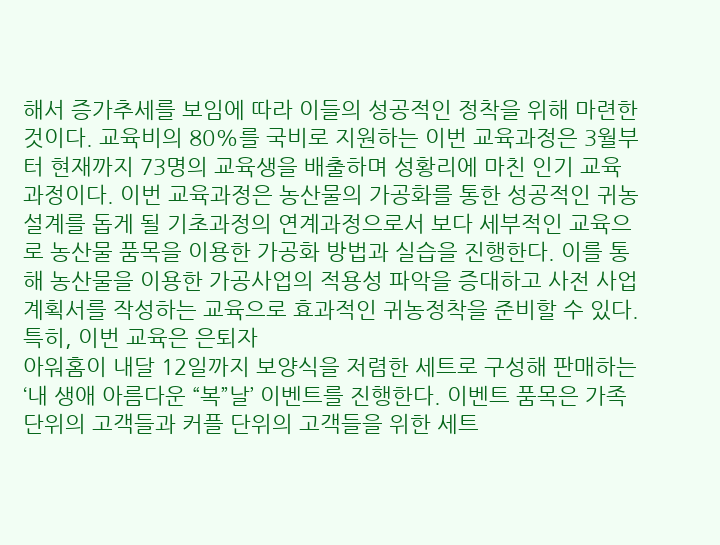해서 증가추세를 보임에 따라 이들의 성공적인 정착을 위해 마련한 것이다. 교육비의 80%를 국비로 지원하는 이번 교육과정은 3월부터 현재까지 73명의 교육생을 배출하며 성황리에 마친 인기 교육과정이다. 이번 교육과정은 농산물의 가공화를 통한 성공적인 귀농설계를 돕게 될 기초과정의 연계과정으로서 보다 세부적인 교육으로 농산물 품목을 이용한 가공화 방법과 실습을 진행한다. 이를 통해 농산물을 이용한 가공사업의 적용성 파악을 증대하고 사전 사업계획서를 작성하는 교육으로 효과적인 귀농정착을 준비할 수 있다.특히, 이번 교육은 은퇴자
아워홈이 내달 12일까지 보양식을 저렴한 세트로 구성해 판매하는‘내 생애 아름다운 “복”날’ 이벤트를 진행한다. 이벤트 품목은 가족 단위의 고객들과 커플 단위의 고객들을 위한 세트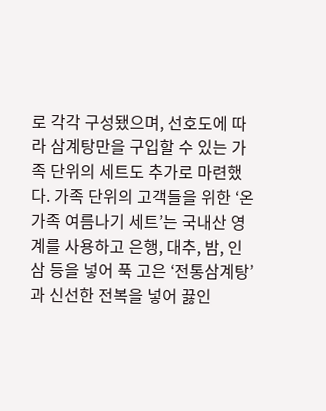로 각각 구성됐으며, 선호도에 따라 삼계탕만을 구입할 수 있는 가족 단위의 세트도 추가로 마련했다. 가족 단위의 고객들을 위한 ‘온가족 여름나기 세트’는 국내산 영계를 사용하고 은행, 대추, 밤, 인삼 등을 넣어 푹 고은 ‘전통삼계탕’ 과 신선한 전복을 넣어 끓인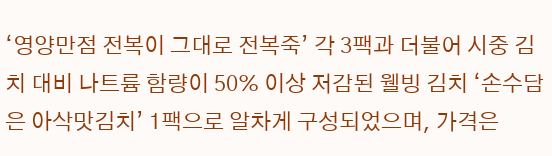‘영양만점 전복이 그대로 전복죽’ 각 3팩과 더불어 시중 김치 대비 나트륨 함량이 50% 이상 저감된 웰빙 김치 ‘손수담은 아삭맛김치’ 1팩으로 알차게 구성되었으며, 가격은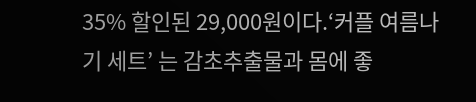35% 할인된 29,000원이다.‘커플 여름나기 세트’ 는 감초추출물과 몸에 좋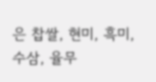은 찹쌀, 현미, 흑미, 수삼, 율무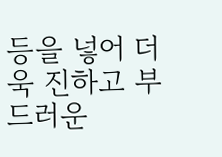등을 넣어 더욱 진하고 부드러운